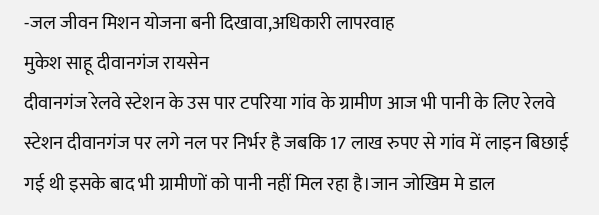-जल जीवन मिशन योजना बनी दिखावा,अधिकारी लापरवाह
मुकेश साहू दीवानगंज रायसेन
दीवानगंज रेलवे स्टेशन के उस पार टपरिया गांव के ग्रामीण आज भी पानी के लिए रेलवे स्टेशन दीवानगंज पर लगे नल पर निर्भर है जबकि 17 लाख रुपए से गांव में लाइन बिछाई गई थी इसके बाद भी ग्रामीणों को पानी नहीं मिल रहा है।जान जोखिम मे डाल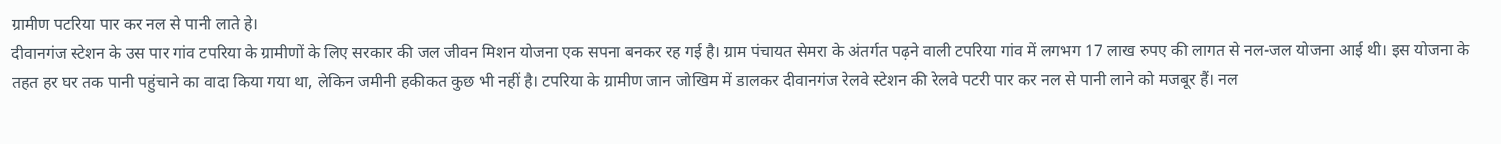ग्रामीण पटरिया पार कर नल से पानी लाते हे।
दीवानगंज स्टेशन के उस पार गांव टपरिया के ग्रामीणों के लिए सरकार की जल जीवन मिशन योजना एक सपना बनकर रह गई है। ग्राम पंचायत सेमरा के अंतर्गत पढ़ने वाली टपरिया गांव में लगभग 17 लाख रुपए की लागत से नल-जल योजना आई थी। इस योजना के तहत हर घर तक पानी पहुंचाने का वादा किया गया था, लेकिन जमीनी हकीकत कुछ भी नहीं है। टपरिया के ग्रामीण जान जोखिम में डालकर दीवानगंज रेलवे स्टेशन की रेलवे पटरी पार कर नल से पानी लाने को मजबूर हैं। नल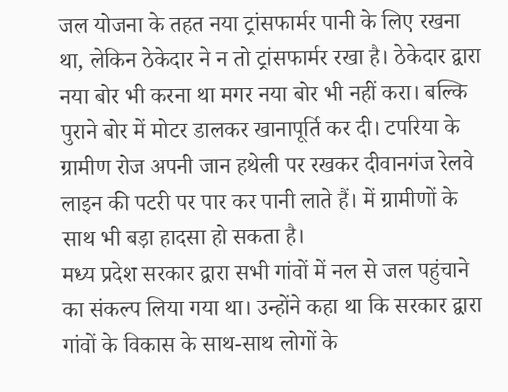जल योजना के तहत नया ट्रांसफार्मर पानी के लिए रखना था, लेकिन ठेकेदार ने न तो ट्रांसफार्मर रखा है। ठेकेदार द्वारा नया बोर भी करना था मगर नया बोर भी नहीं करा। बल्कि पुराने बोर में मोटर डालकर खानापूर्ति कर दी। टपरिया के ग्रामीण रोज अपनी जान हथेली पर रखकर दीवानगंज रेलवे लाइन की पटरी पर पार कर पानी लाते हैं। में ग्रामीणों के साथ भी बड़ा हादसा हो सकता है।
मध्य प्रदेश सरकार द्वारा सभी गांवों में नल से जल पहुंचाने का संकल्प लिया गया था। उन्होंने कहा था कि सरकार द्वारा गांवों के विकास के साथ-साथ लोगों के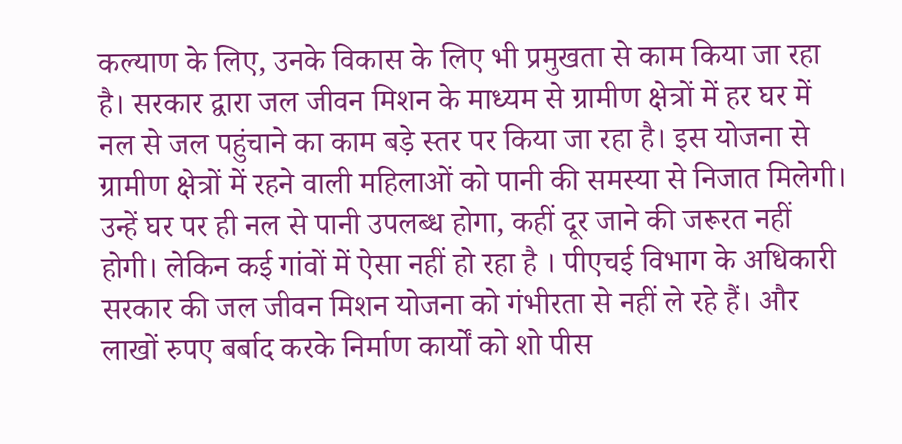कल्याण के लिए, उनके विकास के लिए भी प्रमुखता से काम किया जा रहा है। सरकार द्वारा जल जीवन मिशन के माध्यम से ग्रामीण क्षेत्रों में हर घर में नल से जल पहुंचाने का काम बड़े स्तर पर किया जा रहा है। इस योजना से ग्रामीण क्षेत्रों में रहने वाली महिलाओं को पानी की समस्या से निजात मिलेगी। उन्हें घर पर ही नल से पानी उपलब्ध होगा, कहीं दूर जाने की जरूरत नहीं होगी। लेकिन कई गांवों में ऐसा नहीं हो रहा है । पीएचई विभाग के अधिकारी सरकार की जल जीवन मिशन योजना को गंभीरता से नहीं ले रहे हैं। और लाखों रुपए बर्बाद करके निर्माण कार्यों को शो पीस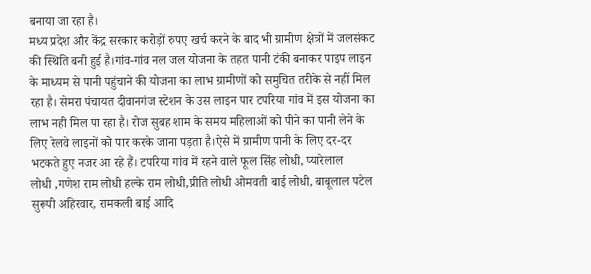बनाया जा रहा है।
मध्य प्रदेश और केंद्र सरकार करोड़ों रुपए खर्च करने के बाद भी ग्रामीण क्षेत्रों में जलसंकट की स्थिति बनी हुई है।गांव-गांव नल जल योजना के तहत पानी टंकी बनाकर पाइप लाइन के माध्यम से पानी पहुंचाने की योजना का लाभ ग्रामीणों को समुचित तरीके से नहीं मिल रहा है। सेमरा पंचायत दीवानगंज स्टेशन के उस लाइन पार टपरिया गांव में इस योजना का लाभ नही मिल पा रहा है। रोज सुबह शाम के समय महिलाओं को पीने का पानी लेने के लिए रेलवे लाइनों को पार करके जाना पड़ता है।ऐसे में ग्रामीण पानी के लिए दर-दर भटकते हुए नजर आ रहे हैं। टपरिया गांव में रहने वाले फूल सिंह लोधी, प्यारेलाल
लोधी ,गणेश राम लोधी हल्के राम लोधी,प्रीति लोधी ओमवती बाई लोधी, बाबूलाल पटेल सुरूपी अहिरवार, रामकली बाई आदि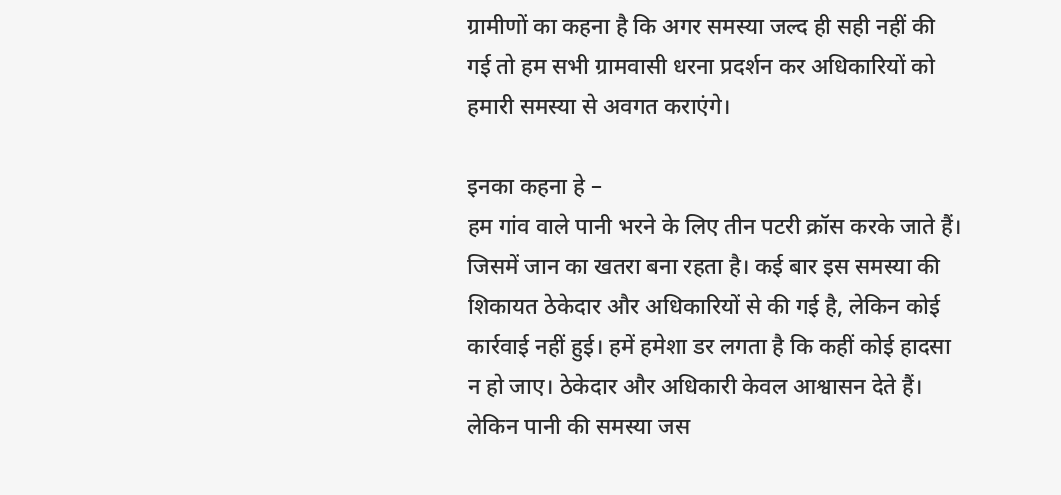ग्रामीणों का कहना है कि अगर समस्या जल्द ही सही नहीं की गई तो हम सभी ग्रामवासी धरना प्रदर्शन कर अधिकारियों को हमारी समस्या से अवगत कराएंगे।

इनका कहना हे –
हम गांव वाले पानी भरने के लिए तीन पटरी क्रॉस करके जाते हैं। जिसमें जान का खतरा बना रहता है। कई बार इस समस्या की शिकायत ठेकेदार और अधिकारियों से की गई है, लेकिन कोई कार्रवाई नहीं हुई। हमें हमेशा डर लगता है कि कहीं कोई हादसा न हो जाए। ठेकेदार और अधिकारी केवल आश्वासन देते हैं। लेकिन पानी की समस्या जस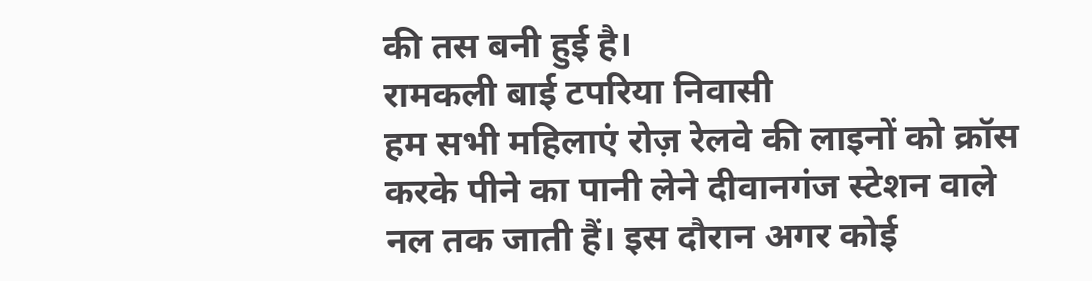की तस बनी हुई है।
रामकली बाई टपरिया निवासी
हम सभी महिलाएं रोज़ रेलवे की लाइनों को क्रॉस करके पीने का पानी लेने दीवानगंज स्टेशन वाले नल तक जाती हैं। इस दौरान अगर कोई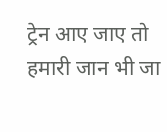ट्रेन आए जाए तो हमारी जान भी जा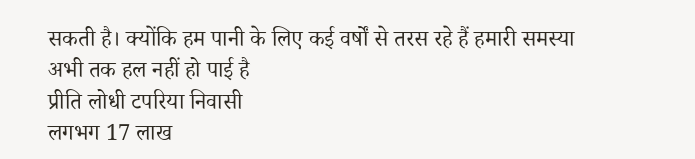सकती है। क्योंकि हम पानी के लिए कई वर्षों से तरस रहे हैं हमारी समस्या अभी तक हल नहीं हो पाई है
प्रीति लोधी टपरिया निवासी
लगभग 17 लाख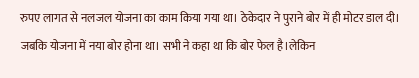रुपए लागत से नलजल योजना का काम किया गया था। ठेकेदार ने पुराने बोर में ही मोटर डाल दी। जबकि योजना में नया बोर होना था। सभी ने कहा था कि बोर फेल है।लेकिन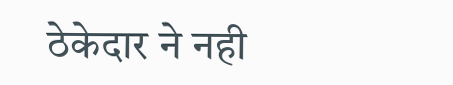ठेकेदार ने नही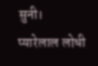सुनी।
प्यारेलाल लोधी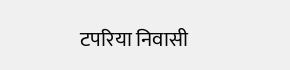टपरिया निवासी